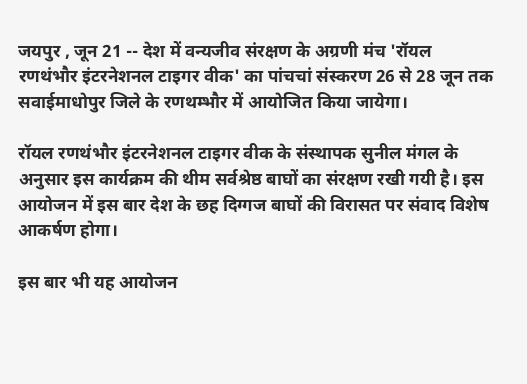जयपुर , जून 21 -- देश में वन्यजीव संरक्षण के अग्रणी मंच 'रॉयल रणथंभौर इंटरनेशनल टाइगर वीक' का पांचचां संस्करण 26 से 28 जून तक सवाईमाधोपुर जिले के रणथम्भौर में आयोजित किया जायेगा।

रॉयल रणथंभौर इंटरनेशनल टाइगर वीक के संस्थापक सुनील मंगल के अनुसार इस कार्यक्रम की थीम सर्वश्रेष्ठ बाघों का संरक्षण रखी गयी है। इस आयोजन में इस बार देश के छह दिग्गज बाघों की विरासत पर संवाद विशेष आकर्षण होगा।

इस बार भी यह आयोजन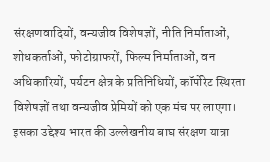संरक्षणवादियों, वन्यजीव विशेषज्ञों, नीति निर्माताओं, शोधकर्ताओं, फोटोग्राफरों, फिल्म निर्माताओं, वन अधिकारियों, पर्यटन क्षेत्र के प्रतिनिधियों, कॉर्पोरेट स्थिरता विशेषज्ञों तथा वन्यजीव प्रेमियों को एक मंच पर लाएगा। इसका उद्देश्य भारत की उल्लेखनीय बाघ संरक्षण यात्रा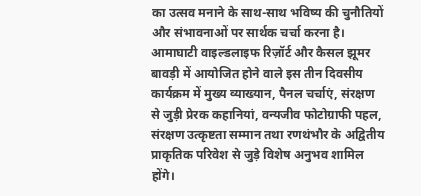का उत्सव मनाने के साथ-साथ भविष्य की चुनौतियों और संभावनाओं पर सार्थक चर्चा करना है। आमाघाटी वाइल्डलाइफ रिज़ॉर्ट और कैसल झूमर बावड़ी में आयोजित होने वाले इस तीन दिवसीय कार्यक्रम में मुख्य व्याख्यान, पैनल चर्चाएं, संरक्षण से जुड़ी प्रेरक कहानियां, वन्यजीव फोटोग्राफी पहल, संरक्षण उत्कृष्टता सम्मान तथा रणथंभौर के अद्वितीय प्राकृतिक परिवेश से जुड़े विशेष अनुभव शामिल होंगे।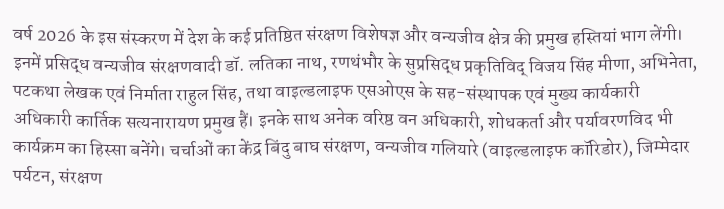वर्ष 2026 के इस संस्करण में देश के कई प्रतिष्ठित संरक्षण विशेषज्ञ और वन्यजीव क्षेत्र की प्रमुख हस्तियां भाग लेंगी। इनमें प्रसिद्ध वन्यजीव संरक्षणवादी डॉ. लतिका नाथ, रणथंभौर के सुप्रसिद्ध प्रकृतिविद् विजय सिंह मीणा, अभिनेता, पटकथा लेखक एवं निर्माता राहुल सिंह, तथा वाइल्डलाइफ एसओएस के सह-संस्थापक एवं मुख्य कार्यकारी अधिकारी कार्तिक सत्यनारायण प्रमुख हैं। इनके साथ अनेक वरिष्ठ वन अधिकारी, शोधकर्ता और पर्यावरणविद भी कार्यक्रम का हिस्सा बनेंगे। चर्चाओं का केंद्र बिंदु बाघ संरक्षण, वन्यजीव गलियारे (वाइल्डलाइफ कॉरिडोर), जिम्मेदार पर्यटन, संरक्षण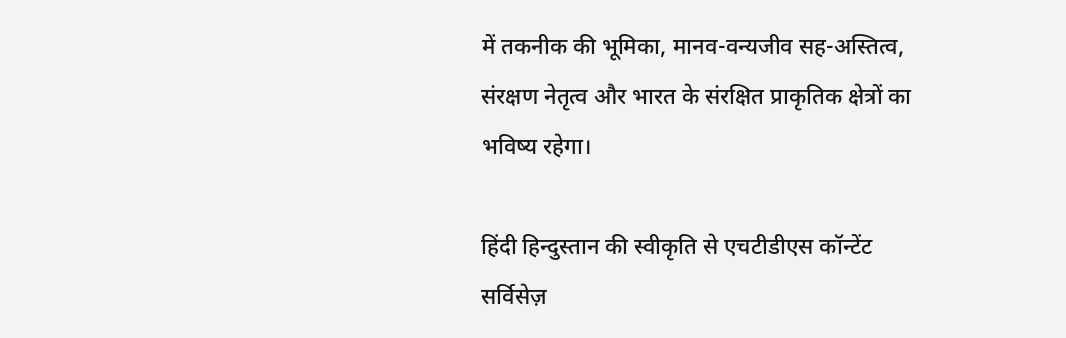में तकनीक की भूमिका, मानव-वन्यजीव सह-अस्तित्व, संरक्षण नेतृत्व और भारत के संरक्षित प्राकृतिक क्षेत्रों का भविष्य रहेगा।

हिंदी हिन्दुस्तान की स्वीकृति से एचटीडीएस कॉन्टेंट सर्विसेज़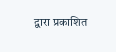द्वारा प्रकाशित